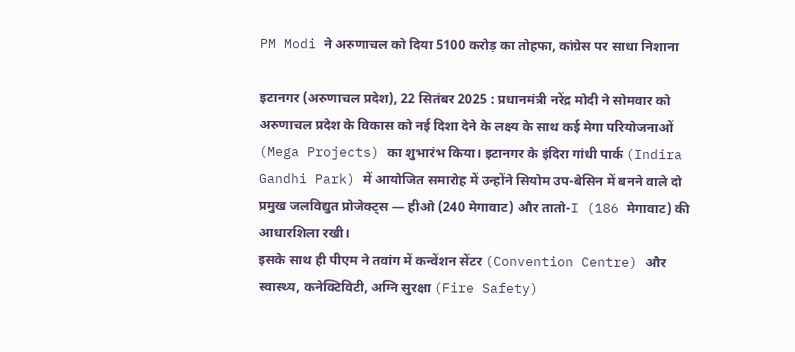PM Modi ने अरुणाचल को दिया 5100 करोड़ का तोहफा, कांग्रेस पर साधा निशाना

इटानगर (अरुणाचल प्रदेश), 22 सितंबर 2025 : प्रधानमंत्री नरेंद्र मोदी ने सोमवार को अरुणाचल प्रदेश के विकास को नई दिशा देने के लक्ष्य के साथ कई मेगा परियोजनाओं (Mega Projects) का शुभारंभ किया। इटानगर के इंदिरा गांधी पार्क (Indira Gandhi Park) में आयोजित समारोह में उन्होंने सियोम उप-बेसिन में बनने वाले दो प्रमुख जलविद्युत प्रोजेक्ट्स — हीओ (240 मेगावाट) और तातो-I (186 मेगावाट) की आधारशिला रखी।
इसके साथ ही पीएम ने तवांग में कन्वेंशन सेंटर (Convention Centre) और स्वास्थ्य, कनेक्टिविटी, अग्नि सुरक्षा (Fire Safety)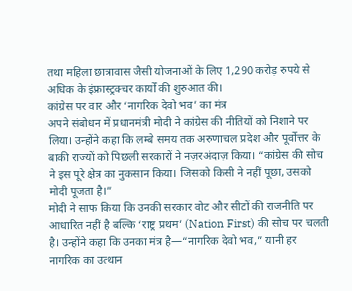तथा महिला छात्रावास जैसी योजनाओं के लिए 1,290 करोड़ रुपये से अधिक के इंफ्रास्ट्रक्चर कार्यों की शुरुआत की।
कांग्रेस पर वार और ‘नागरिक देवो भव’ का मंत्र
अपने संबोधन में प्रधानमंत्री मोदी ने कांग्रेस की नीतियों को निशाने पर लिया। उन्होंने कहा कि लम्बे समय तक अरुणाचल प्रदेश और पूर्वोत्तर के बाकी राज्यों को पिछली सरकारों ने नज़रअंदाज़ किया। “कांग्रेस की सोच ने इस पूरे क्षेत्र का नुकसान किया। जिसको किसी ने नहीं पूछा, उसको मोदी पूजता है।”
मोदी ने साफ किया कि उनकी सरकार वोट और सीटों की राजनीति पर आधारित नहीं है बल्कि ‘राष्ट्र प्रथम’ (Nation First) की सोच पर चलती है। उन्होंने कहा कि उनका मंत्र है—“नागरिक देवो भव,” यानी हर नागरिक का उत्थान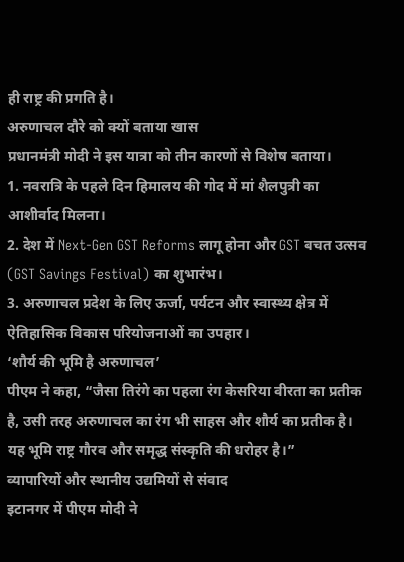ही राष्ट्र की प्रगति है।
अरुणाचल दौरे को क्यों बताया खास
प्रधानमंत्री मोदी ने इस यात्रा को तीन कारणों से विशेष बताया।
1. नवरात्रि के पहले दिन हिमालय की गोद में मां शैलपुत्री का आशीर्वाद मिलना।
2. देश में Next-Gen GST Reforms लागू होना और GST बचत उत्सव (GST Savings Festival) का शुभारंभ।
3. अरुणाचल प्रदेश के लिए ऊर्जा, पर्यटन और स्वास्थ्य क्षेत्र में ऐतिहासिक विकास परियोजनाओं का उपहार।
‘शौर्य की भूमि है अरुणाचल’
पीएम ने कहा, “जैसा तिरंगे का पहला रंग केसरिया वीरता का प्रतीक है, उसी तरह अरुणाचल का रंग भी साहस और शौर्य का प्रतीक है। यह भूमि राष्ट्र गौरव और समृद्ध संस्कृति की धरोहर है।”
व्यापारियों और स्थानीय उद्यमियों से संवाद
इटानगर में पीएम मोदी ने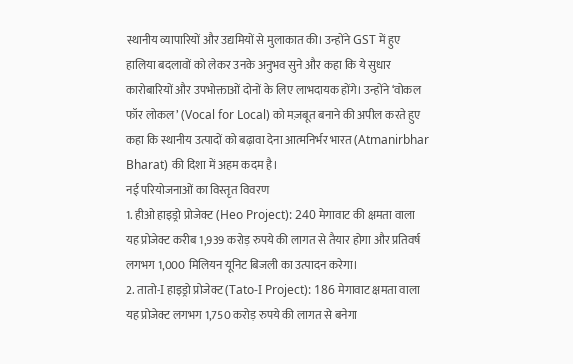स्थानीय व्यापारियों और उद्यमियों से मुलाकात की। उन्होंने GST में हुए हालिया बदलावों को लेकर उनके अनुभव सुने और कहा कि ये सुधार कारोबारियों और उपभोक्ताओं दोनों के लिए लाभदायक होंगे। उन्होंने ‘वोकल फॉर लोकल’ (Vocal for Local) को मज़बूत बनाने की अपील करते हुए कहा कि स्थानीय उत्पादों को बढ़ावा देना आत्मनिर्भर भारत (Atmanirbhar Bharat) की दिशा में अहम कदम है।
नई परियोजनाओं का विस्तृत विवरण
1. हीओ हाइड्रो प्रोजेक्ट (Heo Project): 240 मेगावाट की क्षमता वाला यह प्रोजेक्ट करीब 1,939 करोड़ रुपये की लागत से तैयार होगा और प्रतिवर्ष लगभग 1,000 मिलियन यूनिट बिजली का उत्पादन करेगा।
2. तातो-I हाइड्रो प्रोजेक्ट (Tato-I Project): 186 मेगावाट क्षमता वाला यह प्रोजेक्ट लगभग 1,750 करोड़ रुपये की लागत से बनेगा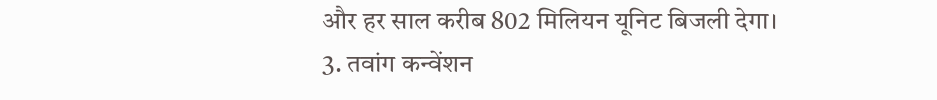और हर साल करीब 802 मिलियन यूनिट बिजली देगा।
3. तवांग कन्वेंशन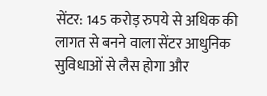सेंटर: 145 करोड़ रुपये से अधिक की लागत से बनने वाला सेंटर आधुनिक सुविधाओं से लैस होगा और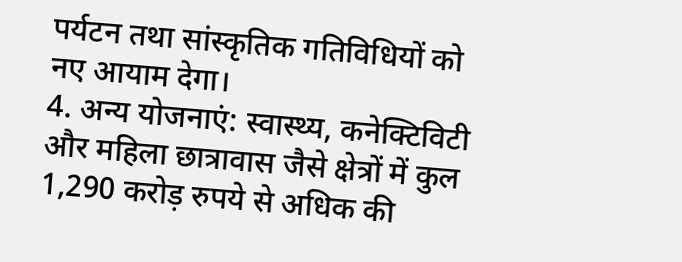पर्यटन तथा सांस्कृतिक गतिविधियों को नए आयाम देगा।
4. अन्य योजनाएं: स्वास्थ्य, कनेक्टिविटी और महिला छात्रावास जैसे क्षेत्रों में कुल 1,290 करोड़ रुपये से अधिक की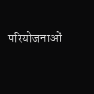परियोजनाओं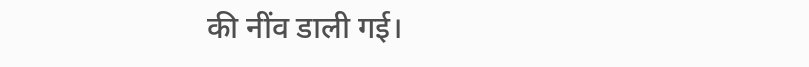की नींव डाली गई।